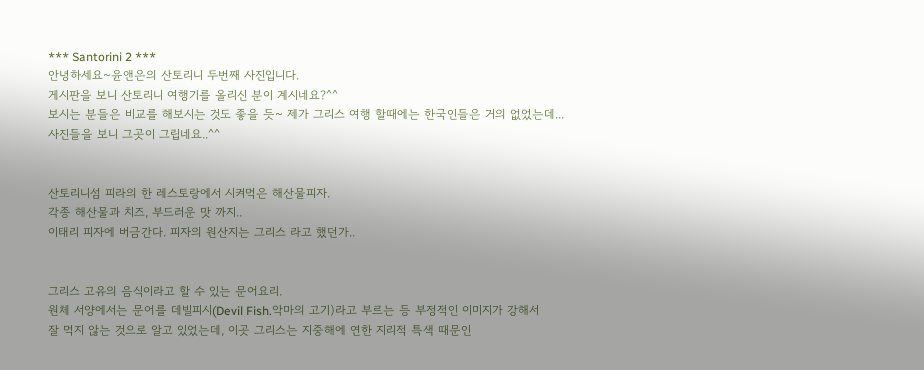*** Santorini 2 ***
안녕하세요~윤앤은의 산토리니 두번째 사진입니다.
게시판을 보니 산토리니 여행기를 올리신 분이 계시네요?^^
보시는 분들은 비교를 해보시는 것도 좋을 듯~ 제가 그리스 여행 할때에는 한국인들은 거의 없었는데...
사진들을 보니 그곳이 그립네요..^^


산토리니섬 피라의 한 레스토랑에서 시켜먹은 해산물피자.
각종 해산물과 치즈, 부드러운 맛 까지..
이태리 피자에 버금간다. 피자의 원산지는 그리스 라고 했던가..


그리스 고유의 음식이라고 할 수 있는 문어요리.
원체 서양에서는 문어를 데빌피시(Devil Fish.악마의 고기)라고 부르는 등 부정적인 이미지가 강해서
잘 먹지 않는 것으로 알고 있었는데, 이곳 그리스는 지중해에 연한 지리적 특색 때문인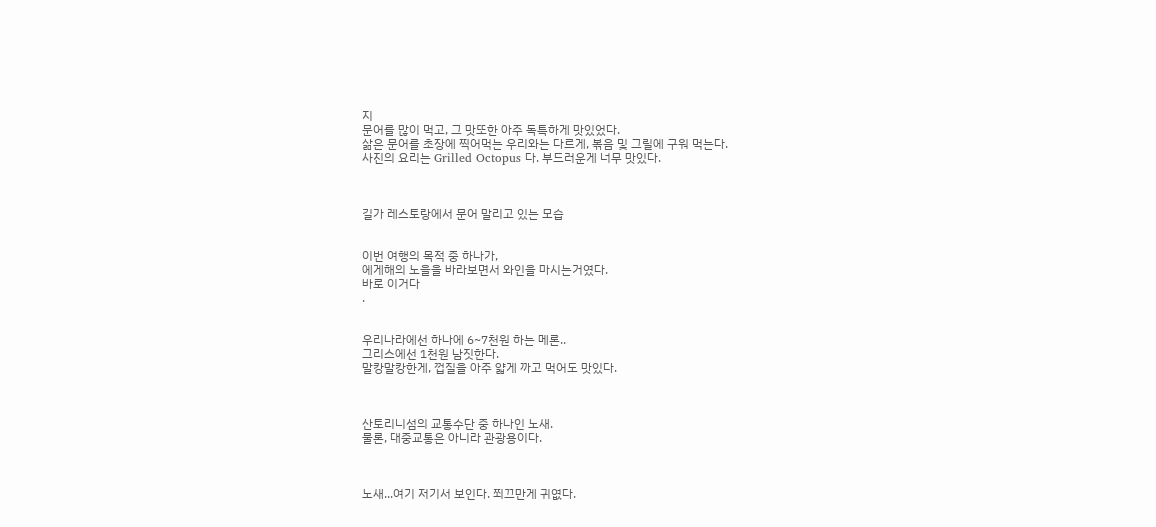지
문어를 많이 먹고, 그 맛또한 아주 독특하게 맛있었다.
삶은 문어를 초장에 찍어먹는 우리와는 다르게, 볶음 및 그릴에 구워 먹는다.
사진의 요리는 Grilled Octopus 다. 부드러운게 너무 맛있다.



길가 레스토랑에서 문어 말리고 있는 모습


이번 여행의 목적 중 하나가,
에게해의 노을을 바라보면서 와인을 마시는거였다.
바로 이거다
.


우리나라에선 하나에 6~7천원 하는 메론..
그리스에선 1천원 남짓한다.
말캉말캉한게, 껍질을 아주 얇게 까고 먹어도 맛있다.



산토리니섬의 교통수단 중 하나인 노새.
물론, 대중교통은 아니라 관광용이다.



노새...여기 저기서 보인다. 쬐끄만게 귀엾다.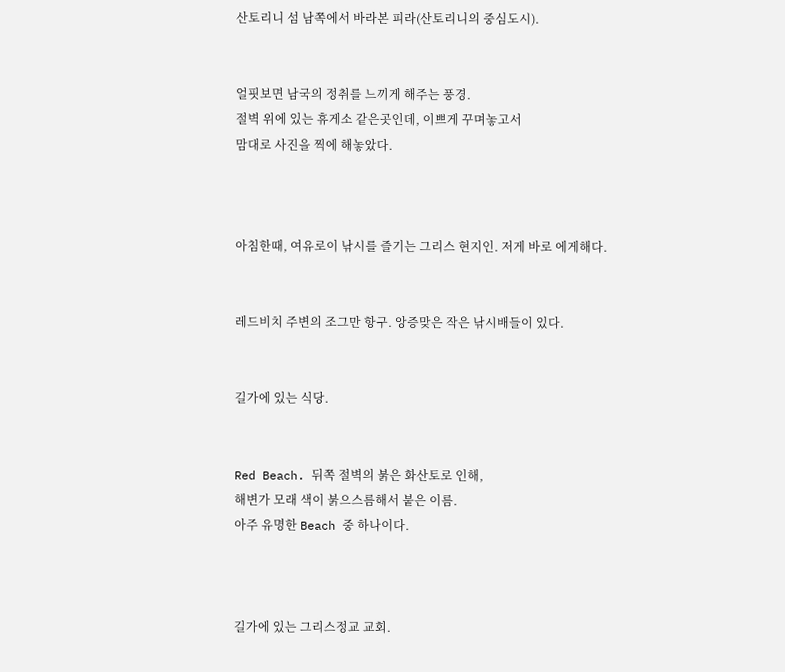산토리니 섬 남쪽에서 바라본 피라(산토리니의 중심도시).


얼핏보면 남국의 정취를 느끼게 해주는 풍경.
절벽 위에 있는 휴게소 같은곳인데, 이쁘게 꾸며놓고서
맘대로 사진을 찍에 해놓았다.



아침한때, 여유로이 낚시를 즐기는 그리스 현지인. 저게 바로 에게해다.


레드비치 주변의 조그만 항구. 앙증맞은 작은 낚시배들이 있다.


길가에 있는 식당.


Red Beach. 뒤쪽 절벽의 붉은 화산토로 인해,
해변가 모래 색이 붉으스름해서 붙은 이름.
아주 유명한 Beach 중 하나이다.



길가에 있는 그리스정교 교회.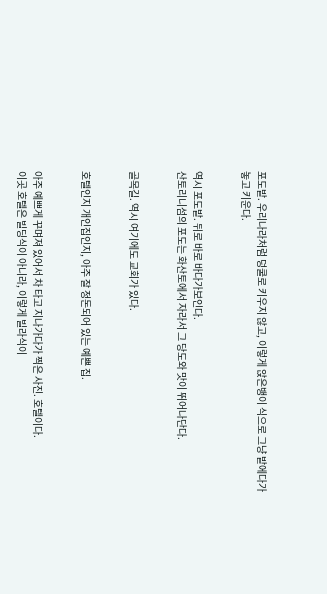포도밭. 우리나라처럼 덩쿨로 키우지 않고, 이렇게 앉은뱅이 식으로 그냥 밭에다가 놓고 키운다.


역시 포도밭. 뒤로 바로 바다가보인다.
산토리니섬의 포도는 화산토에서 자라서 그 당도와 맛이 뛰어나단다.


골목길. 역시 여기에도 교회가 있다.


호텔인지 개인집인지, 아주 잘 정돈되어 있는 예쁜 집.


아주 예쁘게 꾸며져 있어서 차 타고 지나가다가 찍은 사진. 호텔이다.
이곳 호텔은 빌딩식이 아니라, 이렇게 빌라식이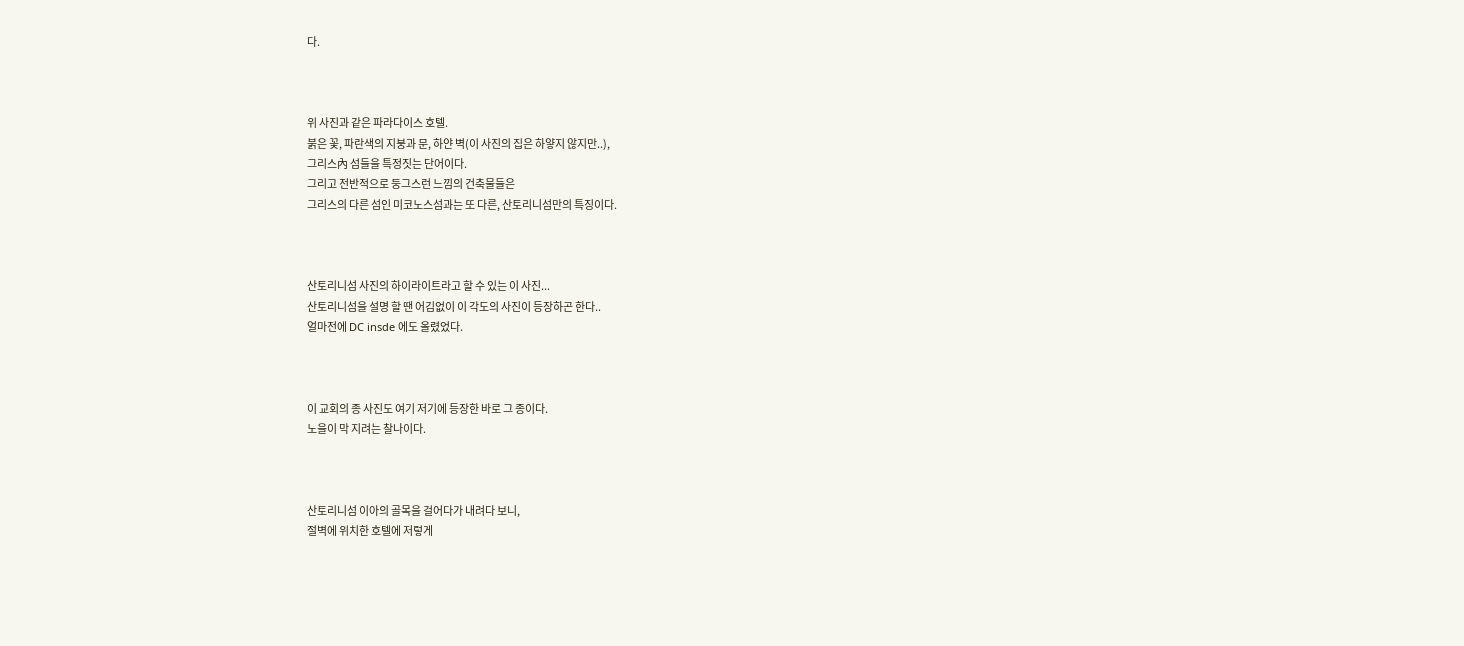다.



위 사진과 같은 파라다이스 호텔.
붉은 꽃, 파란색의 지붕과 문, 하얀 벽(이 사진의 집은 하얗지 않지만..),
그리스內 섬들을 특정짓는 단어이다.
그리고 전반적으로 둥그스런 느낌의 건축물들은
그리스의 다른 섬인 미코노스섬과는 또 다른, 산토리니섬만의 특징이다.



산토리니섬 사진의 하이라이트라고 할 수 있는 이 사진...
산토리니섬을 설명 할 땐 어김없이 이 각도의 사진이 등장하곤 한다..
얼마전에 DC insde 에도 올렸었다.



이 교회의 종 사진도 여기 저기에 등장한 바로 그 종이다.
노을이 막 지려는 찰나이다.



산토리니섬 이아의 골목을 걸어다가 내려다 보니,
절벽에 위치한 호텔에 저렇게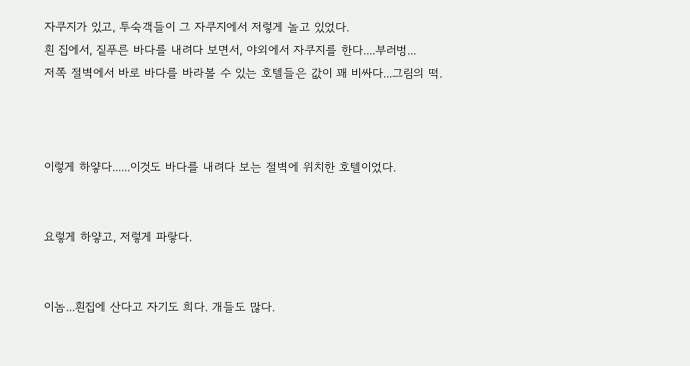자쿠지가 있고, 투숙객들이 그 자쿠지에서 저렇게 놀고 있었다.
흰 집에서, 짙푸른 바다를 내려다 보면서, 야외에서 자쿠지를 한다....부러벙...
저쪽 절벽에서 바로 바다를 바라볼 수 있는 호텔들은 값이 꽤 비싸다...그림의 떡.



이렇게 하얗다......이것도 바다를 내려다 보는 절벽에 위치한 호텔이었다.


요렇게 하얗고, 저렇게 파랗다.


이놈...흰집에 산다고 자기도 희다. 개들도 많다.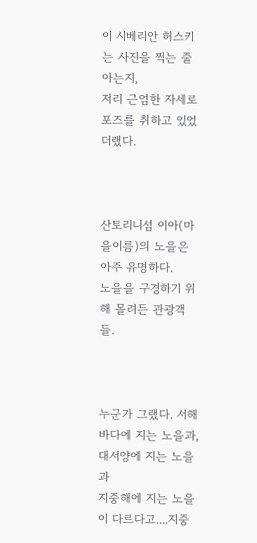이 시베리안 허스키는 사진을 찍는 줄 아는지,
저리 근엄한 자세로 포즈를 취하고 있었더랬다.



산토리니섬 이아(마을이름)의 노을은 아주 유명하다.
노을을 구경하기 위해 몰려든 관광객들.



누군가 그랬다. 서해바다에 지는 노을과, 대서양에 지는 노을과
지중해에 지는 노을이 다르다고....지중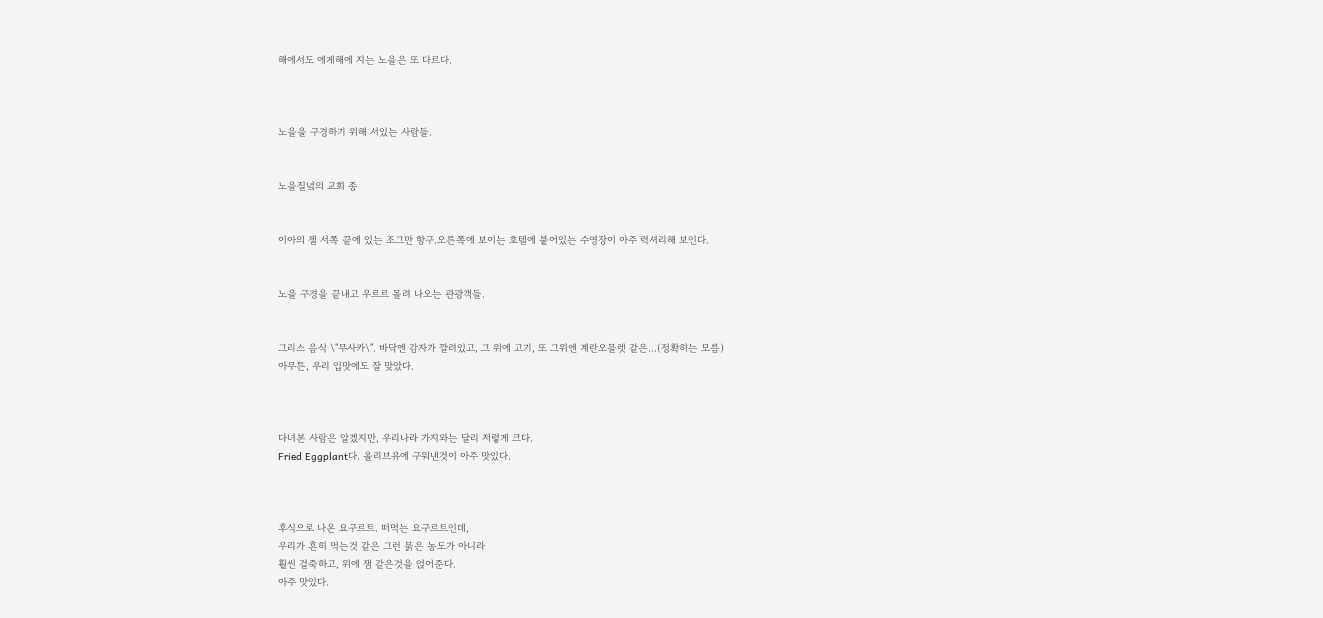해에서도 에게해에 지는 노을은 또 다르다.



노을을 구경하기 위해 서있는 사람들.


노을질녘의 교회 종


이아의 젤 서쪽 끝에 있는 조그만 항구.오른쪽에 보이는 호텔에 붙어있는 수영장이 아주 럭셔리해 보인다.


노을 구경을 끝내고 우르르 몰려 나오는 관광객들.


그리스 음식 \"무사카\". 바닥엔 감자가 깔려있고, 그 위에 고기, 또 그위엔 계란오믈렛 같은...(정확히는 모름)
아무튼, 우리 입맛에도 잘 맞았다.



다녀본 사람은 알겠지만, 우리나라 가지와는 달리 저렇게 크다.
Fried Eggplant다. 올리브유에 구워낸것이 아주 맛있다.



후식으로 나온 요구르트. 떠먹는 요구르트인데,
우리가 흔히 먹는것 같은 그런 묽은 농도가 아니라
훨씬 걸죽하고, 위에 잼 같은것을 얹어준다.
아주 맛있다.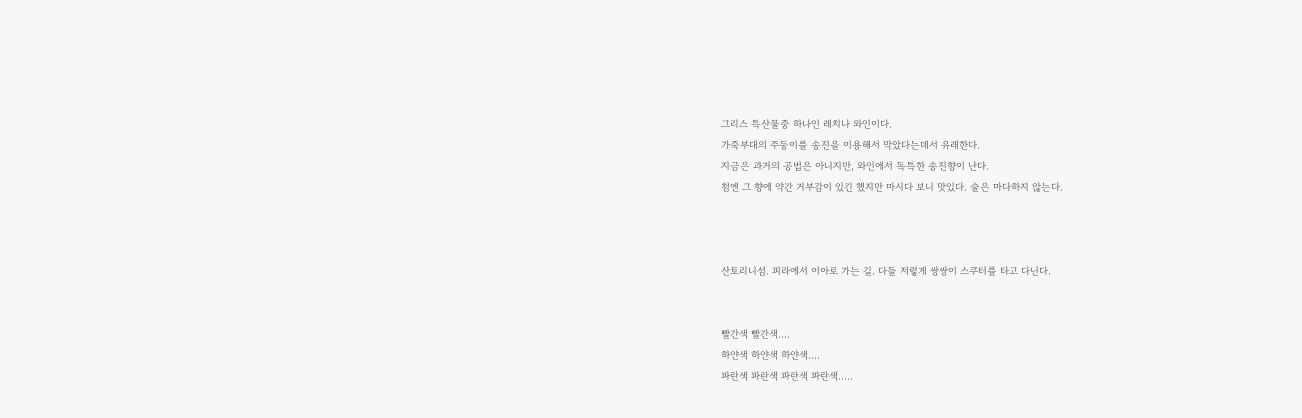그리스 특산물중 하나인 레치나 와인이다.
가죽부대의 주둥이를 송진을 이용해서 막았다는데서 유래한다.
지금은 과거의 공법은 아니지만, 와인에서 독특한 송진향이 난다.
첨엔 그 향에 약간 거부감이 있긴 했지만 마시다 보니 맛있다. 술은 마다하지 않는다.



산토리니섬. 피라에서 이아로 가는 길. 다들 저렇게 쌍쌍이 스쿠터를 타고 다닌다.


빨간색 빨간색....
하얀색 하얀색 하얀색....
파란색 파란색 파란색 파란색.....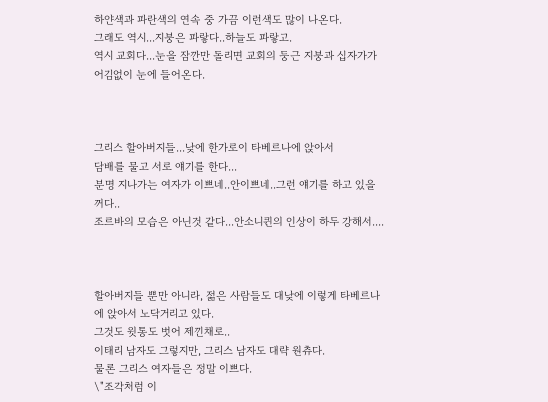하얀색과 파란색의 연속 중 가끔 이런색도 많이 나온다.
그래도 역시...지붕은 파랗다..하늘도 파랗고.
역시 교회다...눈을 잠깐만 돌리면 교회의 둥근 지붕과 십자가가 어김없이 눈에 들어온다.



그리스 할아버지들...낮에 한가로이 타베르나에 앉아서
담배를 물고 서로 얘기를 한다...
분명 지나가는 여자가 이쁘네..안이쁘네..그런 얘기를 하고 있을꺼다..
조르바의 모습은 아닌것 같다...안소니퀸의 인상이 하두 강해서....



할아버지들 뿐만 아니라, 젊은 사람들도 대낮에 이렇게 타베르나에 앉아서 노닥거리고 있다.
그것도 윗통도 벗어 제낀채로..
이태리 남자도 그렇지만, 그리스 남자도 대략 원츄다.
물론 그리스 여자들은 정말 이쁘다.
\"조각처럼 이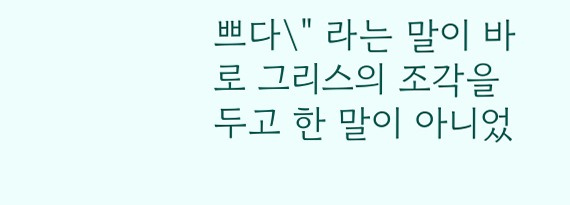쁘다\" 라는 말이 바로 그리스의 조각을 두고 한 말이 아니었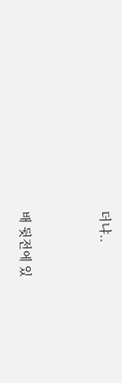더냐..


배 뒷전에 있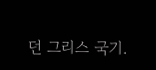던 그리스 국기.